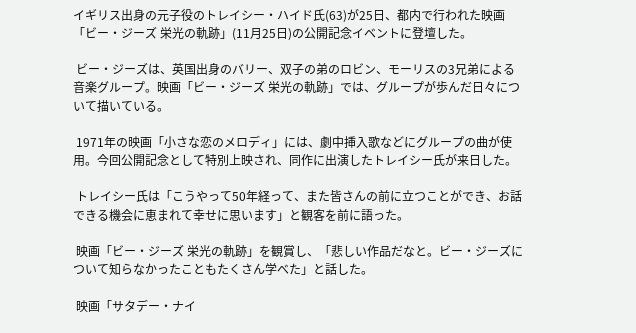イギリス出身の元子役のトレイシー・ハイド氏(63)が25日、都内で行われた映画「ビー・ジーズ 栄光の軌跡」(11月25日)の公開記念イベントに登壇した。

 ビー・ジーズは、英国出身のバリー、双子の弟のロビン、モーリスの3兄弟による音楽グループ。映画「ビー・ジーズ 栄光の軌跡」では、グループが歩んだ日々について描いている。

 1971年の映画「小さな恋のメロディ」には、劇中挿入歌などにグループの曲が使用。今回公開記念として特別上映され、同作に出演したトレイシー氏が来日した。

 トレイシー氏は「こうやって50年経って、また皆さんの前に立つことができ、お話できる機会に恵まれて幸せに思います」と観客を前に語った。

 映画「ビー・ジーズ 栄光の軌跡」を観賞し、「悲しい作品だなと。ビー・ジーズについて知らなかったこともたくさん学べた」と話した。

 映画「サタデー・ナイ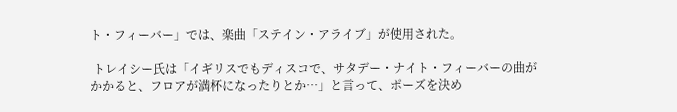ト・フィーバー」では、楽曲「ステイン・アライブ」が使用された。

 トレイシー氏は「イギリスでもディスコで、サタデー・ナイト・フィーバーの曲がかかると、フロアが満杯になったりとか…」と言って、ポーズを決め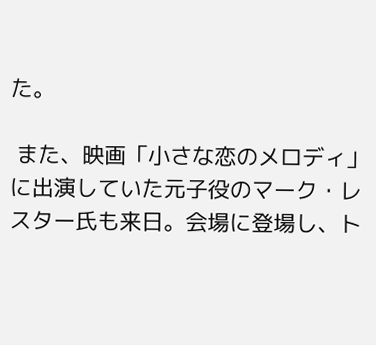た。

 また、映画「小さな恋のメロディ」に出演していた元子役のマーク・レスター氏も来日。会場に登場し、ト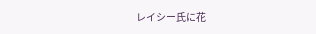レイシー氏に花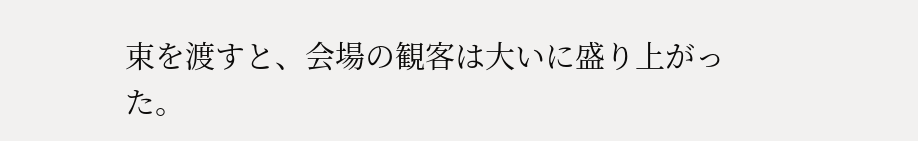束を渡すと、会場の観客は大いに盛り上がった。